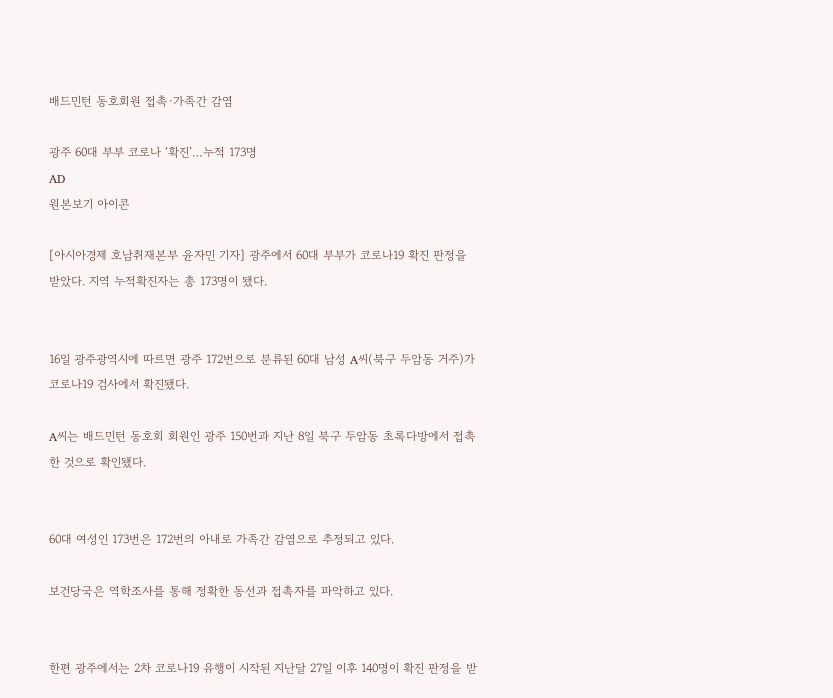배드민턴 동호회원 접촉·가족간 감염

광주 60대 부부 코로나 ‘확진’…누적 173명
AD
원본보기 아이콘

[아시아경제 호남취재본부 윤자민 기자] 광주에서 60대 부부가 코로나19 확진 판정을 받았다. 지역 누적확진자는 총 173명이 됐다.


16일 광주광역시에 따르면 광주 172번으로 분류된 60대 남성 A씨(북구 두암동 거주)가 코로나19 검사에서 확진됐다.

A씨는 배드민턴 동호회 회원인 광주 150번과 지난 8일 북구 두암동 초록다방에서 접촉한 것으로 확인됐다.


60대 여성인 173번은 172번의 아내로 가족간 감염으로 추정되고 있다.

보건당국은 역학조사를 통해 정확한 동선과 접촉자를 파악하고 있다.


한편 광주에서는 2차 코로나19 유행이 시작된 지난달 27일 이후 140명이 확진 판정을 받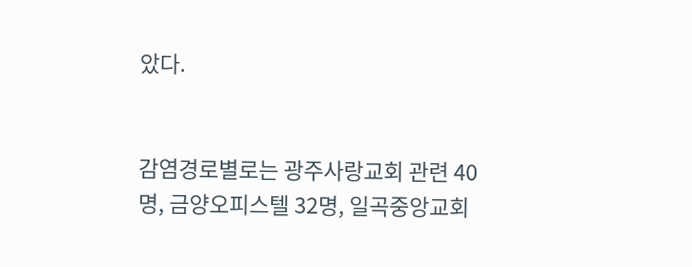았다.


감염경로별로는 광주사랑교회 관련 40명, 금양오피스텔 32명, 일곡중앙교회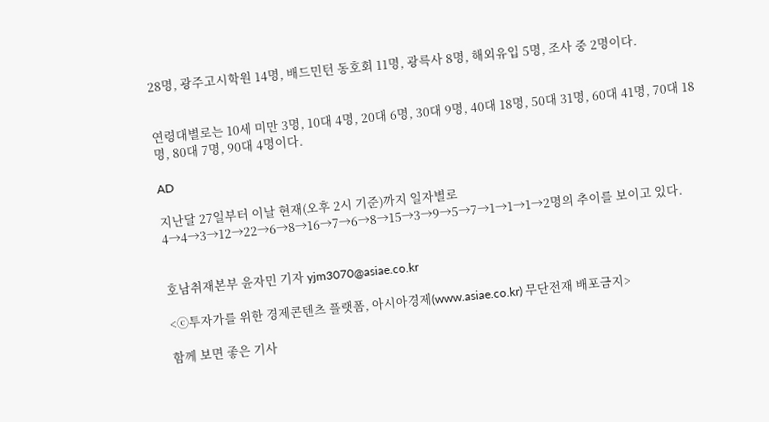28명, 광주고시학원 14명, 배드민턴 동호회 11명, 광륵사 8명, 해외유입 5명, 조사 중 2명이다.


연령대별로는 10세 미만 3명, 10대 4명, 20대 6명, 30대 9명, 40대 18명, 50대 31명, 60대 41명, 70대 18명, 80대 7명, 90대 4명이다.

AD

지난달 27일부터 이날 현재(오후 2시 기준)까지 일자별로 4→4→3→12→22→6→8→16→7→6→8→15→3→9→5→7→1→1→1→2명의 추이를 보이고 있다.


호남취재본부 윤자민 기자 yjm3070@asiae.co.kr

<ⓒ투자가를 위한 경제콘텐츠 플랫폼, 아시아경제(www.asiae.co.kr) 무단전재 배포금지>

함께 보면 좋은 기사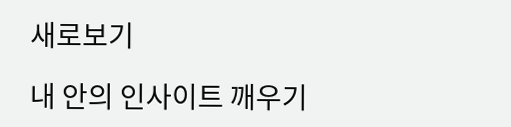새로보기

내 안의 인사이트 깨우기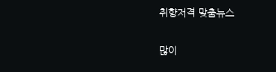취향저격 맞춤뉴스

많이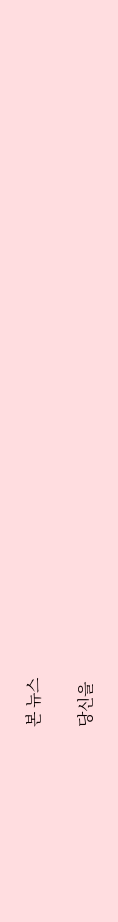본 뉴스

당신을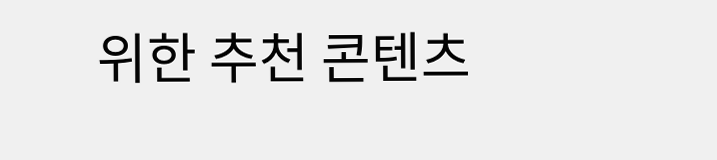위한 추천 콘텐츠